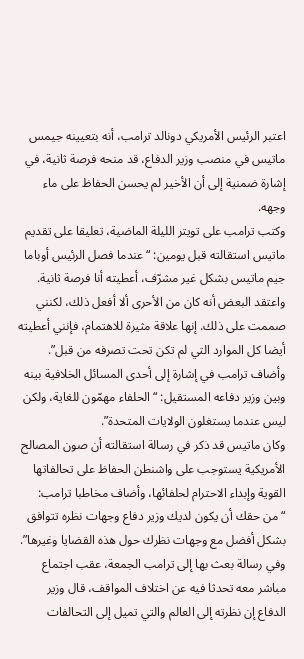اعتبر الرئيس الأمريكي دونالد ترامب، أنه بتعيينه جيمس ماتيس في منصب وزير الدفاع، قد منحه فرصة ثانية، في إشارة ضمنية إلى أن الأخير لم يحسن الحفاظ على ماء وجهه.
وكتب ترامب على تويتر الليلة الماضية، تعليقا على تقديم ماتيس استقالته قبل يومين: “عندما فصل الرئيس أوباما جيم ماتيس بشكل غير مشرّف، أعطيته أنا فرصة ثانية. واعتقد البعض أنه كان من الأحرى ألا أفعل ذلك، لكنني صممت على ذلك. إنها علاقة مثيرة للاهتمام، فإنني أعطيته أيضا كل الموارد التي لم تكن تحت تصرفه من قبل”.
وأضاف ترامب في إشارة إلى أحدى المسائل الخلافية بينه وبين وزير دفاعه المستقيل: “الحلفاء مهمّون للغاية، ولكن ليس عندما يستغلون الولايات المتحدة”.
وكان ماتيس قد ذكر في رسالة استقالته أن صون المصالح الأمريكية يستوجب على واشنطن الحفاظ على تحالفاتها القوية وإبداء الاحترام لحلفائها، وأضاف مخاطبا ترامب: “من حقك أن يكون لديك وزير دفاع وجهات نظره تتوافق بشكل أفضل مع وجهات نظرك حول هذه القضايا وغيرها”.
وفي رسالة بعث بها إلى ترامب الجمعة، عقب اجتماع مباشر معه تحدثا فيه عن اختلاف المواقف، قال وزير الدفاع إن نظرته إلى العالم والتي تميل إلى التحالفات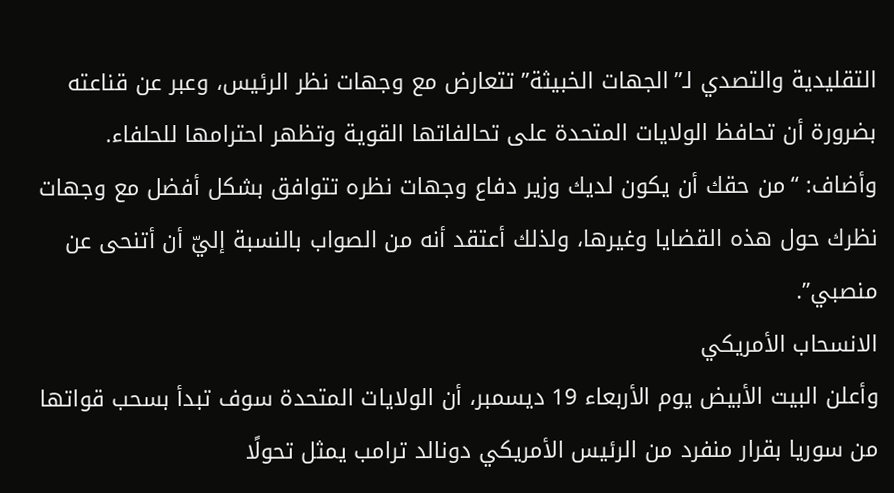التقليدية والتصدي لـ”الجهات الخبيثة” تتعارض مع وجهات نظر الرئيس، وعبر عن قناعته بضرورة أن تحافظ الولايات المتحدة على تحالفاتها القوية وتظهر احترامها للحلفاء.
وأضاف: “من حقك أن يكون لديك وزير دفاع وجهات نظره تتوافق بشكل أفضل مع وجهات نظرك حول هذه القضايا وغيرها، ولذلك أعتقد أنه من الصواب بالنسبة إليّ أن أتنحى عن منصبي”.
الانسحاب الأمريكي
وأعلن البيت الأبيض يوم الأربعاء 19 ديسمبر، أن الولايات المتحدة سوف تبدأ بسحب قواتها من سوريا بقرار منفرد من الرئيس الأمريكي دونالد ترامب يمثل تحولًا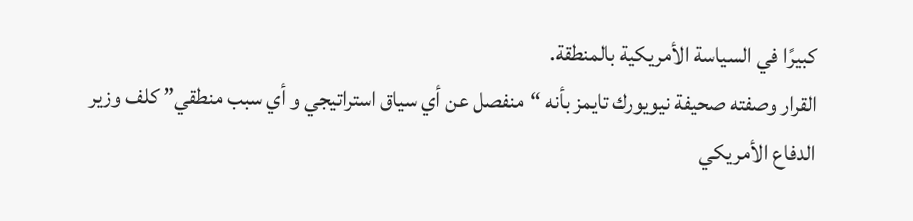كبيرًا في السياسة الأمريكية بالمنطقة.
القرار وصفته صحيفة نيويورك تايمز بأنه “منفصل عن أي سياق استراتيجي و أي سبب منطقي” كلف وزير الدفاع الأمريكي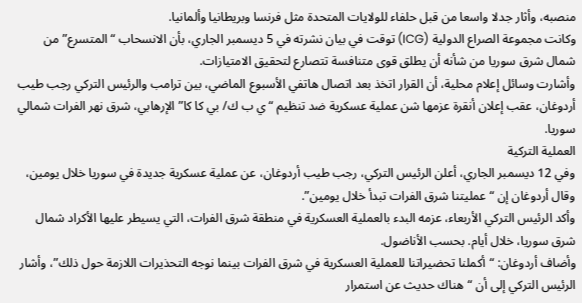منصبه، وأثار جدلا واسعا من قبل حلفاء للولايات المتحدة مثل فرنسا وبريطانيا وألمانيا.
وكانت مجموعة الصراع الدولية (ICG) توقت في بيان نشرته في 5 ديسمبر الجاري، بأن الانسحاب “المتسرع” من شمال شرق سوريا من شأنه أن يطلق قوى متنافسة تتصارع لتحقيق الامتيازات.
وأشارت وسائل إعلام محلية، أن القرار اتخذ بعد اتصال هاتفي الأسبوع الماضي، بين ترامب والرئيس التركي رجب طيب أردوغان، عقب إعلان أنقرة عزمها شن عملية عسكرية ضد تنظيم “ي ب ك/ بي كا كا” الإرهابي، شرق نهر الفرات شمالي سوريا.
العملية التركية
وفي 12 ديسمبر الجاري، أعلن الرئيس التركي، رجب طيب أردوغان، عن عملية عسكرية جديدة في سوريا خلال يومين، وقال أردوغان إن “عمليتنا شرق الفرات تبدأ خلال يومين”.
وأكد الرئيس التركي الأربعاء، عزمه البدء بالعملية العسكرية في منطقة شرق الفرات، التي يسيطر عليها الأكراد شمال شرق سوريا، خلال أيام. بحسب الأناضول.
وأضاف أردوغان: “أكملنا تحضيراتنا للعملية العسكرية في شرق الفرات بينما نوجه التحذيرات اللازمة حول ذلك”، وأشار الرئيس التركي إلى أن “هناك حديث عن استمرار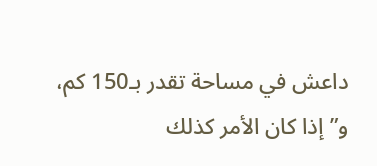داعش في مساحة تقدر بـ150 كم، و”إذا كان الأمر كذلك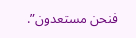فنحن مستعدون”.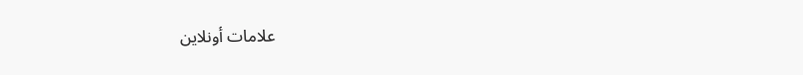علامات أونلاين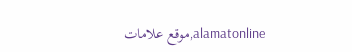alamatonline,موقع علامات